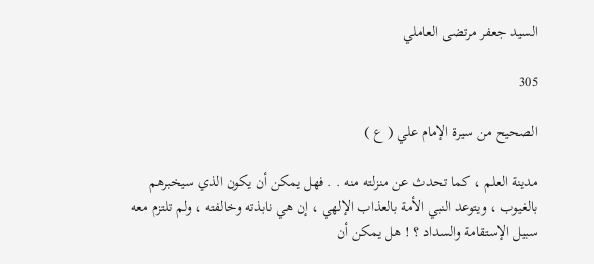السيد جعفر مرتضى العاملي

305

الصحيح من سيرة الإمام علي ( ع )

مدينة العلم ، كما تحدث عن منزلته منه . . فهل يمكن أن يكون الذي سيخبرهم بالغيوب ، ويتوعد النبي الأمة بالعذاب الإلهي ، إن هي نابذته وخالفته ، ولم تلتزم معه سبيل الإستقامة والسداد ؟ ! هل يمكن أن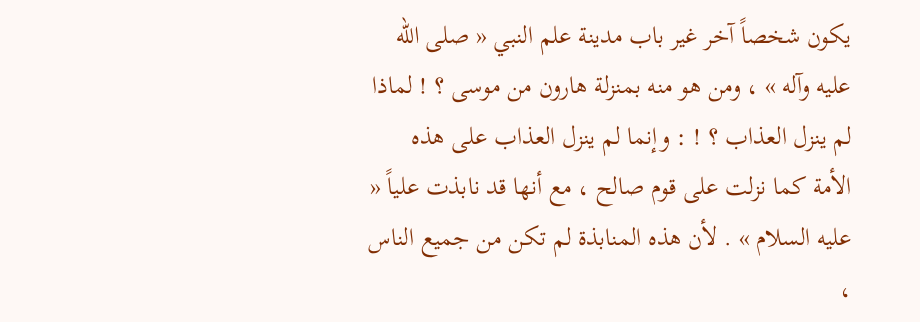يكون شخصاً آخر غير باب مدينة علم النبي « صلى الله عليه وآله » ، ومن هو منه بمنزلة هارون من موسى ؟ ! لماذا لم ينزل العذاب ؟ ! : وإنما لم ينزل العذاب على هذه الأمة كما نزلت على قوم صالح ، مع أنها قد نابذت علياً « عليه السلام » . لأن هذه المنابذة لم تكن من جميع الناس ،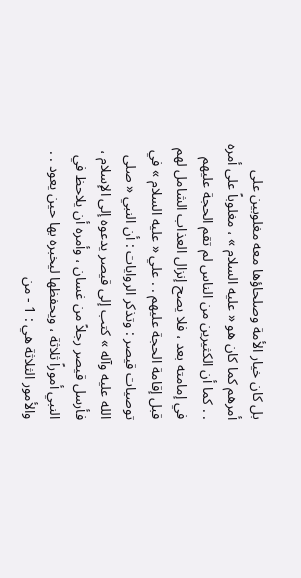بل كان خيار الأمة وصلحاؤها معه مغلوبين على أمرهم كما كان هو « عليه السلام » ، مغلوباً على أمره . . كما أن الكثيرين من الناس لم تقم الحجة عليهم في إمامته بعد ، فلا يصح إنزال العذاب الشامل لهم قبل إقامة الحجة عليهم . . علي « عليه السلام » في توصيات قيصر : وتذكر الروايات : أن النبي « صلى الله عليه وآله » كتب إلى قيصر يدعوه إلى الإسلام ، فأرسل قيصر رجلاً من غسان ، وأمره أن يلاحظ في النبي أموراً ثلاثة ، ويحفظها ليخبره بها حين يعود . . والأمور الثلاثة هي : 1 - من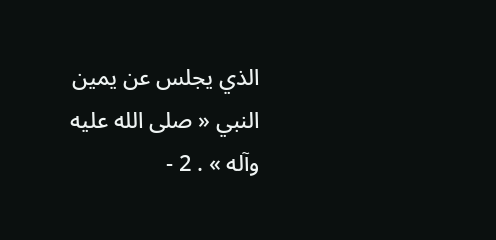الذي يجلس عن يمين النبي « صلى الله عليه وآله » . 2 -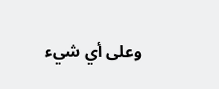وعلى أي شيء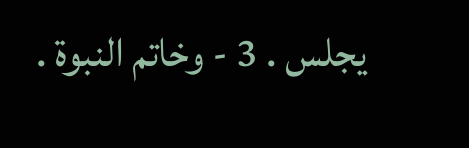يجلس . 3 - وخاتم النبوة .